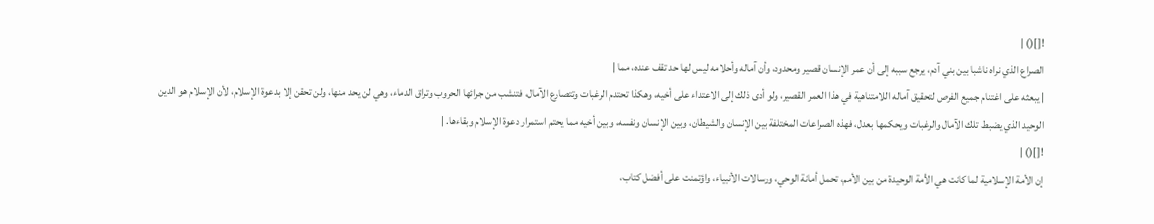![]() |
الصراع الذي نراه ناشبا بين بني آدم، يرجع سببه إلى أن عمر الإنسان قصير ومحدود، وأن آماله وأحلامه ليس لها حد تقف عنده، مما |
| يبعثه على اغتنام جميع الفرص لتحقيق آماله اللامتناهية في هذا العمر القصير، ولو أدى ذلك إلى الاعتداء على أخيه، وهكذا تحتدم الرغبات وتتصارع الآمال، فتنشب من جرائها الحروب وتراق الدماء، وهي لن يحد منها، ولن تحقن إلا بدعوة الإسلام، لأن الإسلام هو الدين الوحيد الذي يضبط تلك الآمال والرغبات ويحكمها بعدل، فهذه الصراعات المختلفة بين الإنسان والشيطان، وبين الإنسان ونفسه، وبين أخيه مما يحتم استمرار دعوة الإسلام وبقاءها. |
![]() |
إن الأمة الإسلامية لما كانت هي الأمة الوحيدة من بين الأمم، تحمل أمانة الوحي، ورسالات الأنبياء، واؤتمنت على أفضل كتاب،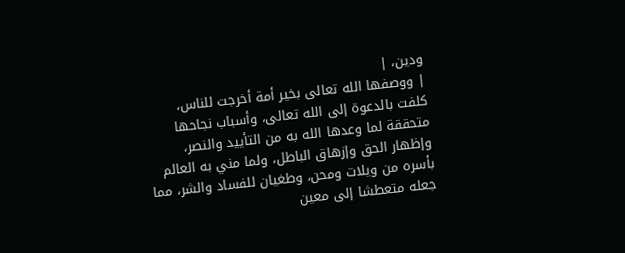ودين، |
| ووصفها الله تعالى بخير أمة أخرجت للناس، كلفت بالدعوة إلى الله تعالى، وأسباب نجاحها متحققة لما وعدها الله به من التأييد والنصر، وإظهار الحق وإزهاق الباطل، ولما مني به العالم بأسره من ويلات ومحن، وطغيان للفساد والشر، مما جعله متعطشا إلى معين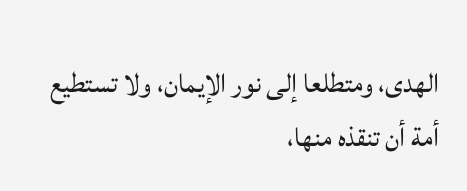الهدى، ومتطلعا إلى نور الإيمان، ولا تستطيع أمة أن تنقذه منها،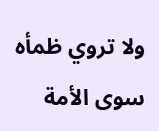ولا تروي ظمأه سوى الأمة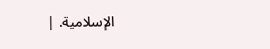الإسلامية. |